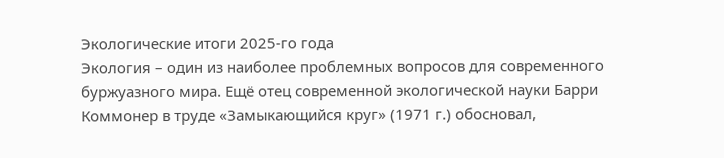Экологические итоги 2025-го года
Экология – один из наиболее проблемных вопросов для современного буржуазного мира. Ещё отец современной экологической науки Барри Коммонер в труде «Замыкающийся круг» (1971 г.) обосновал,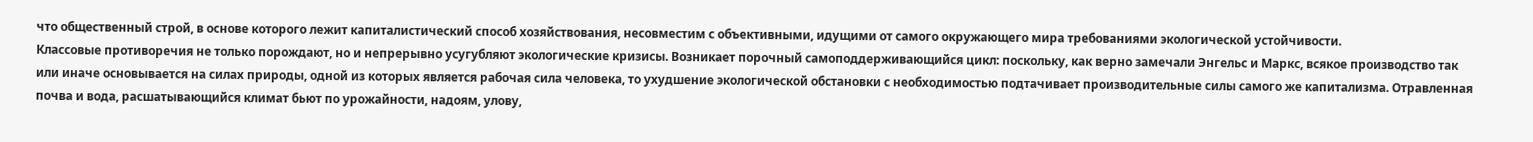что общественный строй, в основе которого лежит капиталистический способ хозяйствования, несовместим с объективными, идущими от самого окружающего мира требованиями экологической устойчивости.
Классовые противоречия не только порождают, но и непрерывно усугубляют экологические кризисы. Возникает порочный самоподдерживающийся цикл: поскольку, как верно замечали Энгельс и Маркс, всякое производство так или иначе основывается на силах природы, одной из которых является рабочая сила человека, то ухудшение экологической обстановки с необходимостью подтачивает производительные силы самого же капитализма. Отравленная почва и вода, расшатывающийся климат бьют по урожайности, надоям, улову,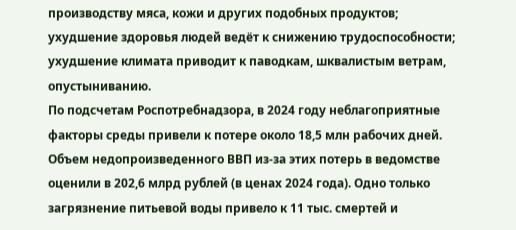производству мяса, кожи и других подобных продуктов; ухудшение здоровья людей ведёт к снижению трудоспособности; ухудшение климата приводит к паводкам, шквалистым ветрам, опустыниванию.
По подсчетам Роспотребнадзора, в 2024 году неблагоприятные факторы среды привели к потере около 18,5 млн рабочих дней. Объем недопроизведенного ВВП из-за этих потерь в ведомстве оценили в 202,6 млрд рублей (в ценах 2024 года). Одно только загрязнение питьевой воды привело к 11 тыс. смертей и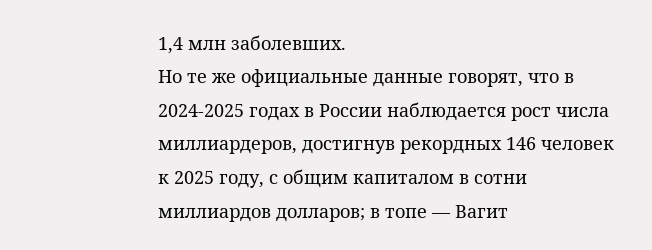1,4 млн заболевших.
Но те же официальные данные говорят, что в 2024-2025 годах в России наблюдается рост числа миллиардеров, достигнув рекордных 146 человек к 2025 году, с общим капиталом в сотни миллиардов долларов; в топе — Вагит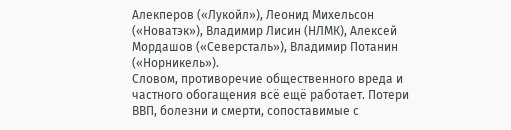Алекперов («Лукойл»), Леонид Михельсон («Новатэк»), Владимир Лисин (НЛМК), Алексей Мордашов («Северсталь»), Владимир Потанин («Норникель»).
Словом, противоречие общественного вреда и частного обогащения всё ещё работает. Потери ВВП, болезни и смерти, сопоставимые с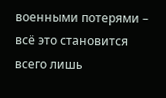военными потерями – всё это становится всего лишь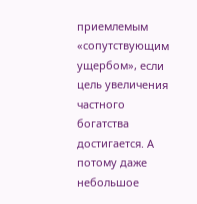приемлемым «сопутствующим ущербом», если цель увеличения частного богатства достигается. А потому даже небольшое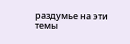раздумье на эти темы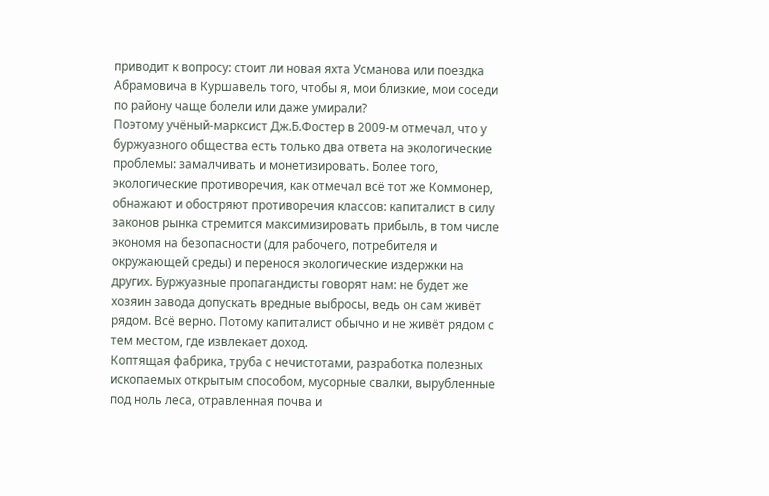приводит к вопросу: стоит ли новая яхта Усманова или поездка Абрамовича в Куршавель того, чтобы я, мои близкие, мои соседи по району чаще болели или даже умирали?
Поэтому учёный-марксист Дж.Б.Фостер в 2009-м отмечал, что у буржуазного общества есть только два ответа на экологические проблемы: замалчивать и монетизировать. Более того, экологические противоречия, как отмечал всё тот же Коммонер, обнажают и обостряют противоречия классов: капиталист в силу законов рынка стремится максимизировать прибыль, в том числе экономя на безопасности (для рабочего, потребителя и окружающей среды) и перенося экологические издержки на других. Буржуазные пропагандисты говорят нам: не будет же хозяин завода допускать вредные выбросы, ведь он сам живёт рядом. Всё верно. Потому капиталист обычно и не живёт рядом с тем местом, где извлекает доход.
Коптящая фабрика, труба с нечистотами, разработка полезных ископаемых открытым способом, мусорные свалки, вырубленные под ноль леса, отравленная почва и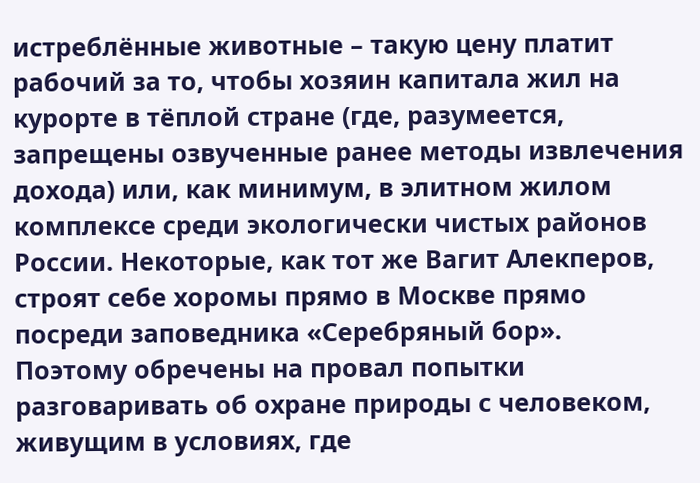истреблённые животные – такую цену платит рабочий за то, чтобы хозяин капитала жил на курорте в тёплой стране (где, разумеется, запрещены озвученные ранее методы извлечения дохода) или, как минимум, в элитном жилом комплексе среди экологически чистых районов России. Некоторые, как тот же Вагит Алекперов, строят себе хоромы прямо в Москве прямо посреди заповедника «Серебряный бор».
Поэтому обречены на провал попытки разговаривать об охране природы с человеком, живущим в условиях, где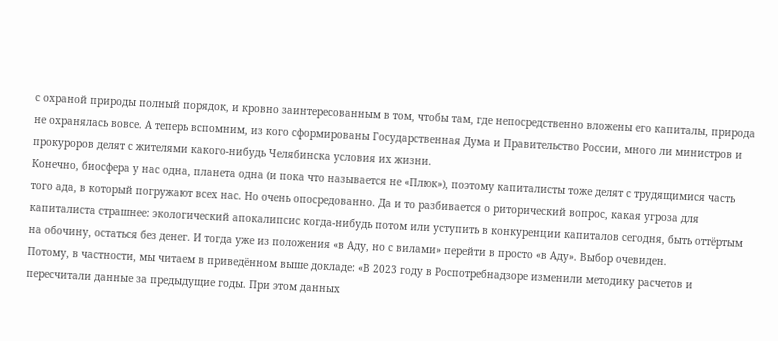с охраной природы полный порядок, и кровно заинтересованным в том, чтобы там, где непосредственно вложены его капиталы, природа не охранялась вовсе. А теперь вспомним, из кого сформированы Государственная Дума и Правительство России, много ли министров и прокуроров делят с жителями какого-нибудь Челябинска условия их жизни.
Конечно, биосфера у нас одна, планета одна (и пока что называется не «Плюк»), поэтому капиталисты тоже делят с трудящимися часть того ада, в который погружают всех нас. Но очень опосредованно. Да и то разбивается о риторический вопрос, какая угроза для капиталиста страшнее: экологический апокалипсис когда-нибудь потом или уступить в конкуренции капиталов сегодня, быть оттёртым на обочину, остаться без денег. И тогда уже из положения «в Аду, но с вилами» перейти в просто «в Аду». Выбор очевиден.
Потому, в частности, мы читаем в приведённом выше докладе: «В 2023 году в Роспотребнадзоре изменили методику расчетов и пересчитали данные за предыдущие годы. При этом данных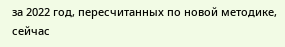за 2022 год, пересчитанных по новой методике, сейчас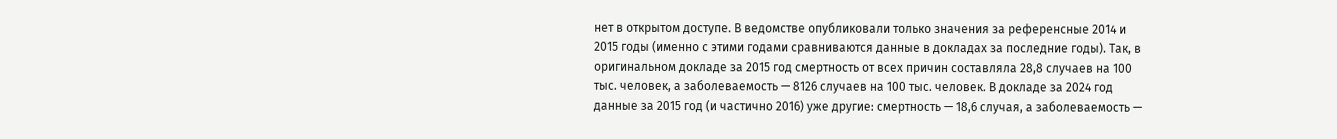нет в открытом доступе. В ведомстве опубликовали только значения за референсные 2014 и 2015 годы (именно с этими годами сравниваются данные в докладах за последние годы). Так, в оригинальном докладе за 2015 год смертность от всех причин составляла 28,8 случаев на 100 тыс. человек, а заболеваемость — 8126 случаев на 100 тыс. человек. В докладе за 2024 год данные за 2015 год (и частично 2016) уже другие: смертность — 18,6 случая, а заболеваемость —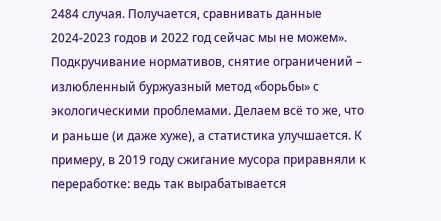2484 случая. Получается, сравнивать данные 2024-2023 годов и 2022 год сейчас мы не можем».
Подкручивание нормативов, снятие ограничений – излюбленный буржуазный метод «борьбы» с экологическими проблемами. Делаем всё то же, что и раньше (и даже хуже), а статистика улучшается. К примеру, в 2019 году сжигание мусора приравняли к переработке: ведь так вырабатывается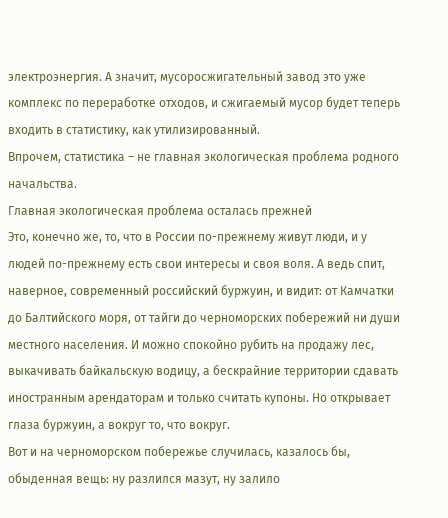электроэнергия. А значит, мусоросжигательный завод это уже комплекс по переработке отходов, и сжигаемый мусор будет теперь входить в статистику, как утилизированный.
Впрочем, статистика – не главная экологическая проблема родного начальства.
Главная экологическая проблема осталась прежней
Это, конечно же, то, что в России по-прежнему живут люди, и у людей по-прежнему есть свои интересы и своя воля. А ведь спит, наверное, современный российский буржуин, и видит: от Камчатки до Балтийского моря, от тайги до черноморских побережий ни души местного населения. И можно спокойно рубить на продажу лес, выкачивать байкальскую водицу, а бескрайние территории сдавать иностранным арендаторам и только считать купоны. Но открывает глаза буржуин, а вокруг то, что вокруг.
Вот и на черноморском побережье случилась, казалось бы, обыденная вещь: ну разлился мазут, ну залило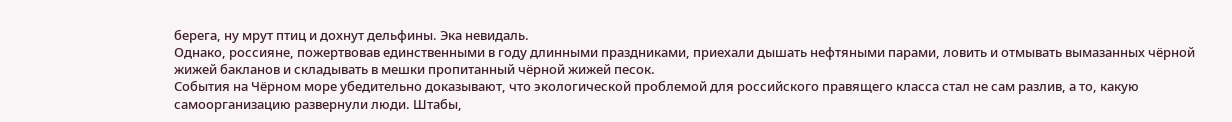берега, ну мрут птиц и дохнут дельфины. Эка невидаль.
Однако, россияне, пожертвовав единственными в году длинными праздниками, приехали дышать нефтяными парами, ловить и отмывать вымазанных чёрной жижей бакланов и складывать в мешки пропитанный чёрной жижей песок.
События на Чёрном море убедительно доказывают, что экологической проблемой для российского правящего класса стал не сам разлив, а то, какую самоорганизацию развернули люди. Штабы,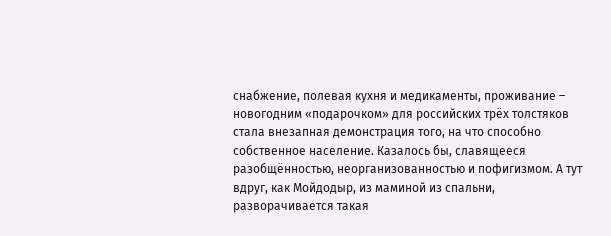снабжение, полевая кухня и медикаменты, проживание – новогодним «подарочком» для российских трёх толстяков стала внезапная демонстрация того, на что способно собственное население. Казалось бы, славящееся разобщённостью, неорганизованностью и пофигизмом. А тут вдруг, как Мойдодыр, из маминой из спальни, разворачивается такая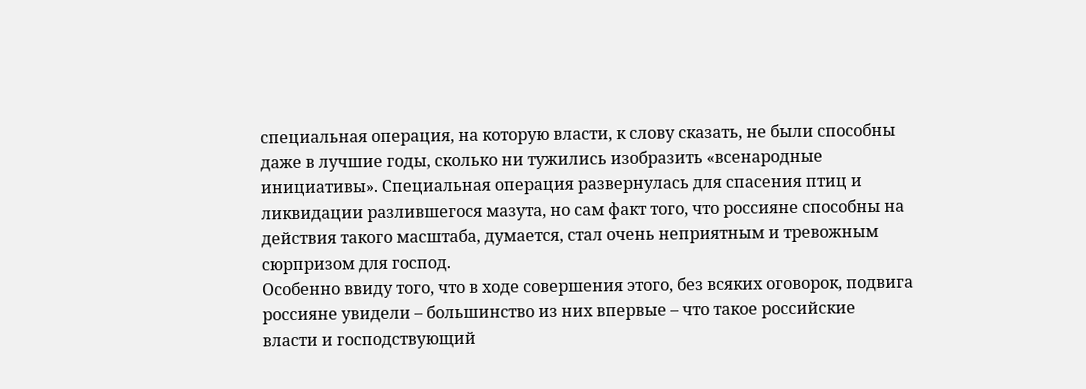специальная операция, на которую власти, к слову сказать, не были способны даже в лучшие годы, сколько ни тужились изобразить «всенародные инициативы». Специальная операция развернулась для спасения птиц и ликвидации разлившегося мазута, но сам факт того, что россияне способны на действия такого масштаба, думается, стал очень неприятным и тревожным сюрпризом для господ.
Особенно ввиду того, что в ходе совершения этого, без всяких оговорок, подвига россияне увидели – большинство из них впервые – что такое российские власти и господствующий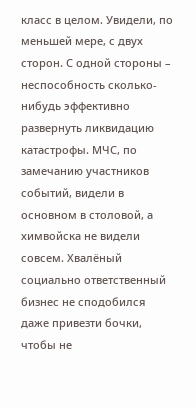класс в целом. Увидели, по меньшей мере, с двух сторон. С одной стороны – неспособность сколько-нибудь эффективно развернуть ликвидацию катастрофы. МЧС, по замечанию участников событий, видели в основном в столовой, а химвойска не видели совсем. Хвалёный социально ответственный бизнес не сподобился даже привезти бочки, чтобы не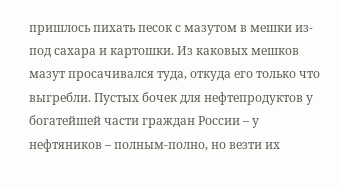пришлось пихать песок с мазутом в мешки из-под сахара и картошки. Из каковых мешков мазут просачивался туда, откуда его только что выгребли. Пустых бочек для нефтепродуктов у богатейшей части граждан России – у нефтяников – полным-полно, но везти их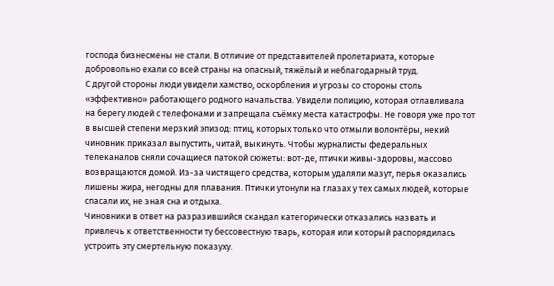господа бизнесмены не стали. В отличие от представителей пролетариата, которые добровольно ехали со всей страны на опасный, тяжёлый и неблагодарный труд.
С другой стороны люди увидели хамство, оскорбления и угрозы со стороны столь «эффективно» работающего родного начальства. Увидели полицию, которая отлавливала на берегу людей с телефонами и запрещала съёмку места катастрофы. Не говоря уже про тот в высшей степени мерзкий эпизод: птиц, которых только что отмыли волонтёры, некий чиновник приказал выпустить, читай, выкинуть. Чтобы журналисты федеральных телеканалов сняли сочащиеся патокой сюжеты: вот-де, птички живы-здоровы, массово возвращаются домой. Из-за чистящего средства, которым удаляли мазут, перья оказались лишены жира, негодны для плавания. Птички утонули на глазах у тех самых людей, которые спасали их, не зная сна и отдыха.
Чиновники в ответ на разразившийся скандал категорически отказались назвать и привлечь к ответственности ту бессовестную тварь, которая или который распорядилась устроить эту смертельную показуху.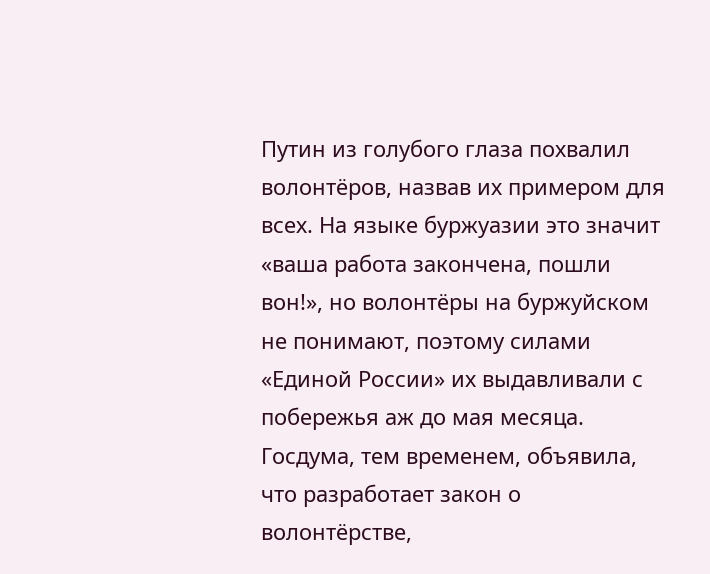Путин из голубого глаза похвалил волонтёров, назвав их примером для всех. На языке буржуазии это значит «ваша работа закончена, пошли вон!», но волонтёры на буржуйском не понимают, поэтому силами «Единой России» их выдавливали с побережья аж до мая месяца.
Госдума, тем временем, объявила, что разработает закон о волонтёрстве,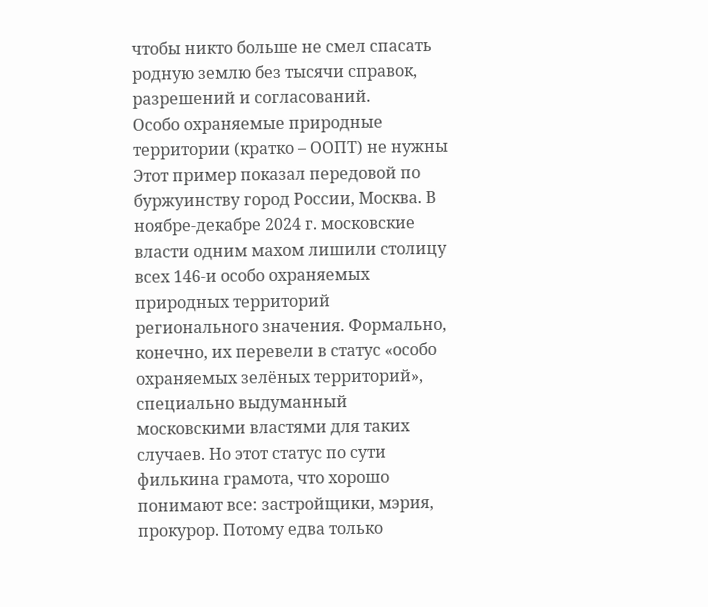чтобы никто больше не смел спасать родную землю без тысячи справок, разрешений и согласований.
Особо охраняемые природные территории (кратко – ООПТ) не нужны
Этот пример показал передовой по буржуинству город России, Москва. В ноябре-декабре 2024 г. московские власти одним махом лишили столицу всех 146-и особо охраняемых природных территорий регионального значения. Формально, конечно, их перевели в статус «особо охраняемых зелёных территорий», специально выдуманный московскими властями для таких случаев. Но этот статус по сути филькина грамота, что хорошо понимают все: застройщики, мэрия, прокурор. Потому едва только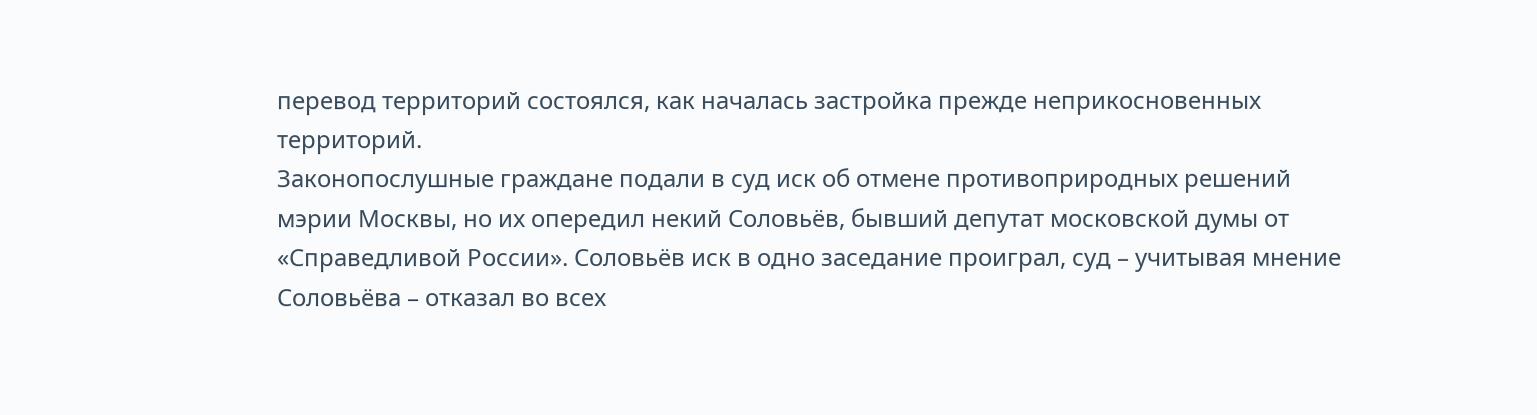перевод территорий состоялся, как началась застройка прежде неприкосновенных территорий.
Законопослушные граждане подали в суд иск об отмене противоприродных решений мэрии Москвы, но их опередил некий Соловьёв, бывший депутат московской думы от «Справедливой России». Соловьёв иск в одно заседание проиграл, суд – учитывая мнение Соловьёва – отказал во всех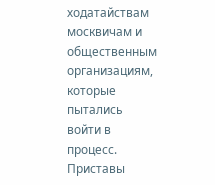ходатайствам москвичам и общественным организациям, которые пытались войти в процесс. Приставы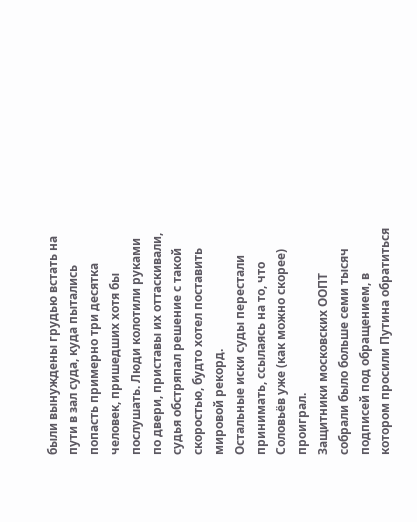были вынуждены грудью встать на пути в зал суда, куда пытались попасть примерно три десятка человек, пришедших хотя бы послушать. Люди колотили руками по двери, приставы их оттаскивали, судья обстряпал решение с такой скоростью, будто хотел поставить мировой рекорд.
Остальные иски суды перестали принимать, ссылаясь на то, что Соловьёв уже (как можно скорее) проиграл.
Защитники московских ООПТ собрали было больше семи тысяч подписей под обращением, в котором просили Путина обратиться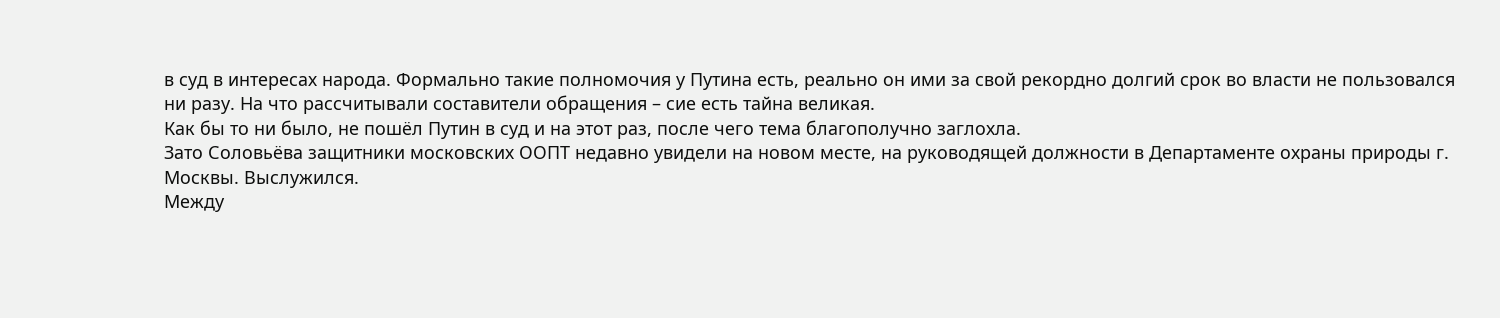в суд в интересах народа. Формально такие полномочия у Путина есть, реально он ими за свой рекордно долгий срок во власти не пользовался ни разу. На что рассчитывали составители обращения – сие есть тайна великая.
Как бы то ни было, не пошёл Путин в суд и на этот раз, после чего тема благополучно заглохла.
Зато Соловьёва защитники московских ООПТ недавно увидели на новом месте, на руководящей должности в Департаменте охраны природы г. Москвы. Выслужился.
Между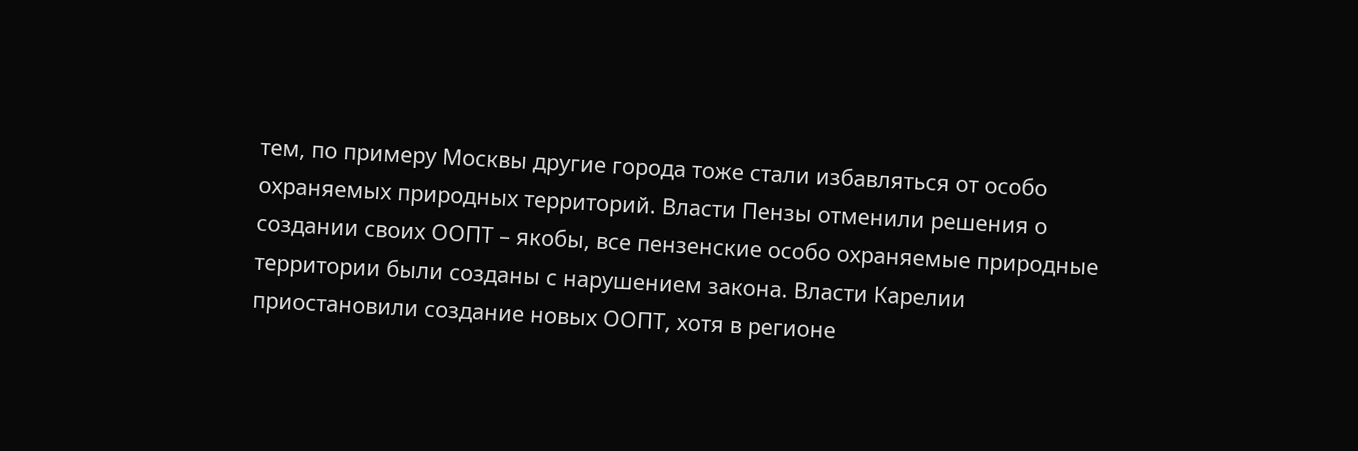тем, по примеру Москвы другие города тоже стали избавляться от особо охраняемых природных территорий. Власти Пензы отменили решения о создании своих ООПТ – якобы, все пензенские особо охраняемые природные территории были созданы с нарушением закона. Власти Карелии приостановили создание новых ООПТ, хотя в регионе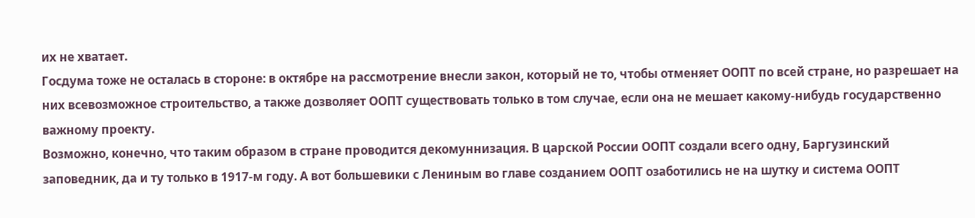их не хватает.
Госдума тоже не осталась в стороне: в октябре на рассмотрение внесли закон, который не то, чтобы отменяет ООПТ по всей стране, но разрешает на них всевозможное строительство, а также дозволяет ООПТ существовать только в том случае, если она не мешает какому-нибудь государственно важному проекту.
Возможно, конечно, что таким образом в стране проводится декомуннизация. В царской России ООПТ создали всего одну, Баргузинский заповедник, да и ту только в 1917-м году. А вот большевики с Лениным во главе созданием ООПТ озаботились не на шутку и система ООПТ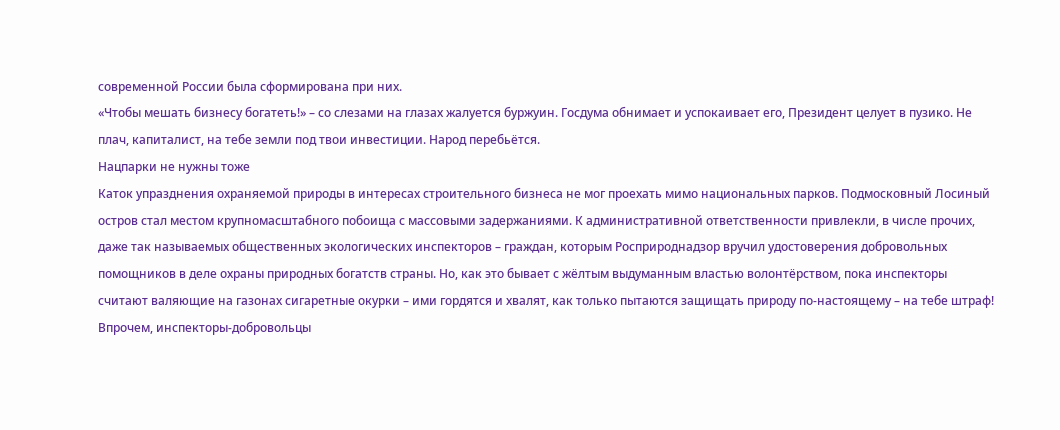современной России была сформирована при них.
«Чтобы мешать бизнесу богатеть!» – со слезами на глазах жалуется буржуин. Госдума обнимает и успокаивает его, Президент целует в пузико. Не плач, капиталист, на тебе земли под твои инвестиции. Народ перебьётся.
Нацпарки не нужны тоже
Каток упразднения охраняемой природы в интересах строительного бизнеса не мог проехать мимо национальных парков. Подмосковный Лосиный остров стал местом крупномасштабного побоища с массовыми задержаниями. К административной ответственности привлекли, в числе прочих, даже так называемых общественных экологических инспекторов – граждан, которым Росприроднадзор вручил удостоверения добровольных помощников в деле охраны природных богатств страны. Но, как это бывает с жёлтым выдуманным властью волонтёрством, пока инспекторы считают валяющие на газонах сигаретные окурки – ими гордятся и хвалят, как только пытаются защищать природу по-настоящему – на тебе штраф!
Впрочем, инспекторы-добровольцы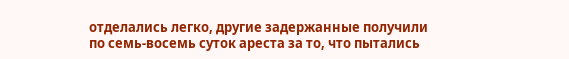отделались легко, другие задержанные получили по семь-восемь суток ареста за то, что пытались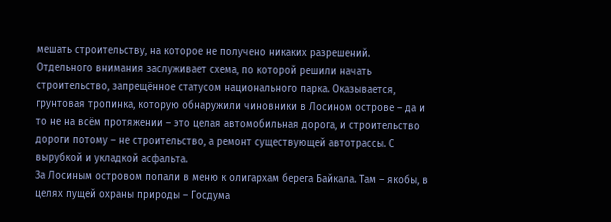мешать строительству, на которое не получено никаких разрешений.
Отдельного внимания заслуживает схема, по которой решили начать строительство, запрещённое статусом национального парка. Оказывается, грунтовая тропинка, которую обнаружили чиновники в Лосином острове – да и то не на всём протяжении – это целая автомобильная дорога, и строительство дороги потому – не строительство, а ремонт существующей автотрассы. С вырубкой и укладкой асфальта.
За Лосиным островом попали в меню к олигархам берега Байкала. Там – якобы, в целях пущей охраны природы – Госдума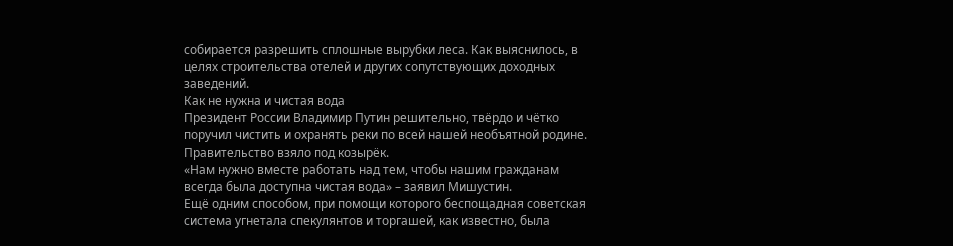собирается разрешить сплошные вырубки леса. Как выяснилось, в целях строительства отелей и других сопутствующих доходных заведений.
Как не нужна и чистая вода
Президент России Владимир Путин решительно, твёрдо и чётко поручил чистить и охранять реки по всей нашей необъятной родине. Правительство взяло под козырёк.
«Нам нужно вместе работать над тем, чтобы нашим гражданам всегда была доступна чистая вода» – заявил Мишустин.
Ещё одним способом, при помощи которого беспощадная советская система угнетала спекулянтов и торгашей, как известно, была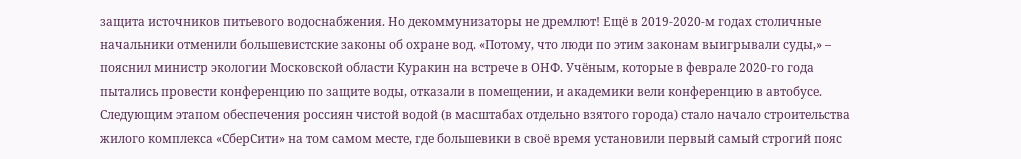защита источников питьевого водоснабжения. Но декоммунизаторы не дремлют! Ещё в 2019-2020-м годах столичные начальники отменили большевистские законы об охране вод. «Потому, что люди по этим законам выигрывали суды,» – пояснил министр экологии Московской области Куракин на встрече в ОНФ. Учёным, которые в феврале 2020-го года пытались провести конференцию по защите воды, отказали в помещении, и академики вели конференцию в автобусе.
Следующим этапом обеспечения россиян чистой водой (в масштабах отдельно взятого города) стало начало строительства жилого комплекса «СберСити» на том самом месте, где большевики в своё время установили первый самый строгий пояс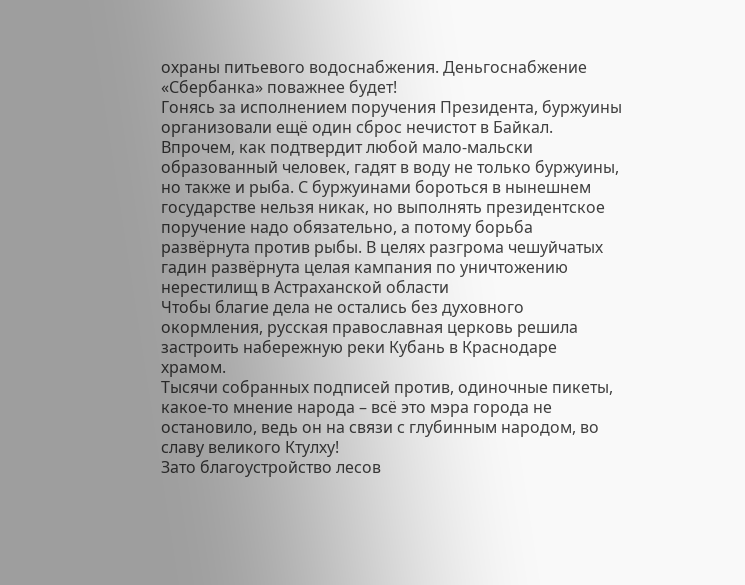охраны питьевого водоснабжения. Деньгоснабжение «Сбербанка» поважнее будет!
Гонясь за исполнением поручения Президента, буржуины организовали ещё один сброс нечистот в Байкал. Впрочем, как подтвердит любой мало-мальски образованный человек, гадят в воду не только буржуины, но также и рыба. С буржуинами бороться в нынешнем государстве нельзя никак, но выполнять президентское поручение надо обязательно, а потому борьба развёрнута против рыбы. В целях разгрома чешуйчатых гадин развёрнута целая кампания по уничтожению нерестилищ в Астраханской области
Чтобы благие дела не остались без духовного окормления, русская православная церковь решила застроить набережную реки Кубань в Краснодаре храмом.
Тысячи собранных подписей против, одиночные пикеты, какое-то мнение народа – всё это мэра города не остановило, ведь он на связи с глубинным народом, во славу великого Ктулху!
Зато благоустройство лесов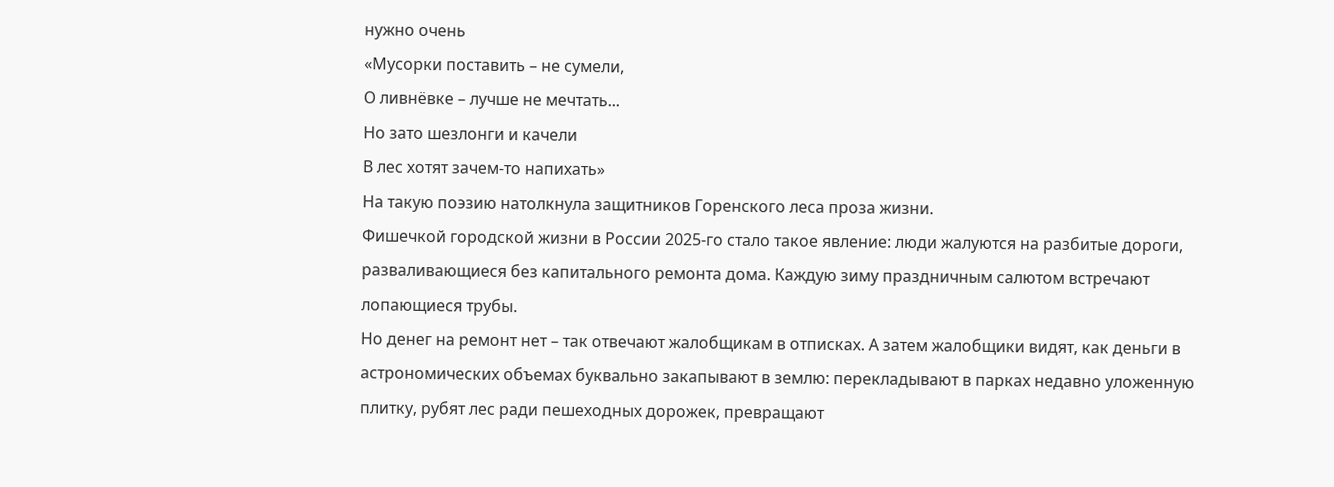нужно очень
«Мусорки поставить – не сумели,
О ливнёвке – лучше не мечтать...
Но зато шезлонги и качели
В лес хотят зачем-то напихать»
На такую поэзию натолкнула защитников Горенского леса проза жизни.
Фишечкой городской жизни в России 2025-го стало такое явление: люди жалуются на разбитые дороги, разваливающиеся без капитального ремонта дома. Каждую зиму праздничным салютом встречают лопающиеся трубы.
Но денег на ремонт нет – так отвечают жалобщикам в отписках. А затем жалобщики видят, как деньги в астрономических объемах буквально закапывают в землю: перекладывают в парках недавно уложенную плитку, рубят лес ради пешеходных дорожек, превращают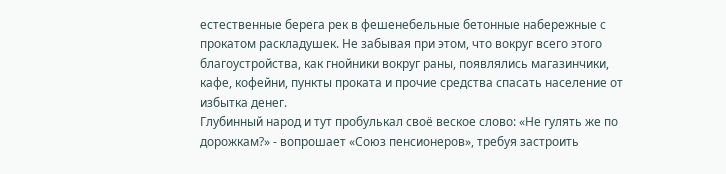естественные берега рек в фешенебельные бетонные набережные с прокатом раскладушек. Не забывая при этом, что вокруг всего этого благоустройства, как гнойники вокруг раны, появлялись магазинчики, кафе, кофейни, пункты проката и прочие средства спасать население от избытка денег.
Глубинный народ и тут пробулькал своё веское слово: «Не гулять же по дорожкам?» - вопрошает «Союз пенсионеров», требуя застроить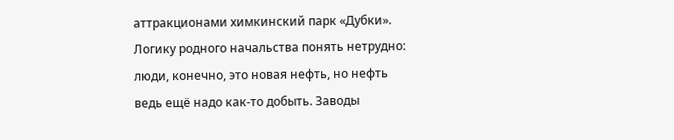аттракционами химкинский парк «Дубки».
Логику родного начальства понять нетрудно: люди, конечно, это новая нефть, но нефть ведь ещё надо как-то добыть. Заводы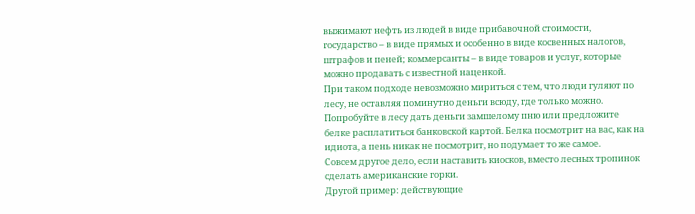выжимают нефть из людей в виде прибавочной стоимости, государство – в виде прямых и особенно в виде косвенных налогов, штрафов и пеней; коммерсанты – в виде товаров и услуг, которые можно продавать с известной наценкой.
При таком подходе невозможно мириться с тем, что люди гуляют по лесу, не оставляя поминутно деньги всюду, где только можно. Попробуйте в лесу дать деньги замшелому пню или предложите белке расплатиться банковской картой. Белка посмотрит на вас, как на идиота, а пень никак не посмотрит, но подумает то же самое.
Совсем другое дело, если наставить киосков, вместо лесных тропинок сделать американские горки.
Другой пример: действующие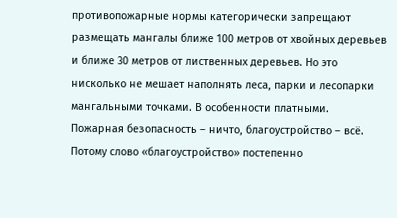противопожарные нормы категорически запрещают размещать мангалы ближе 100 метров от хвойных деревьев и ближе 30 метров от лиственных деревьев. Но это нисколько не мешает наполнять леса, парки и лесопарки мангальными точками. В особенности платными.
Пожарная безопасность – ничто, благоустройство – всё.
Потому слово «благоустройство» постепенно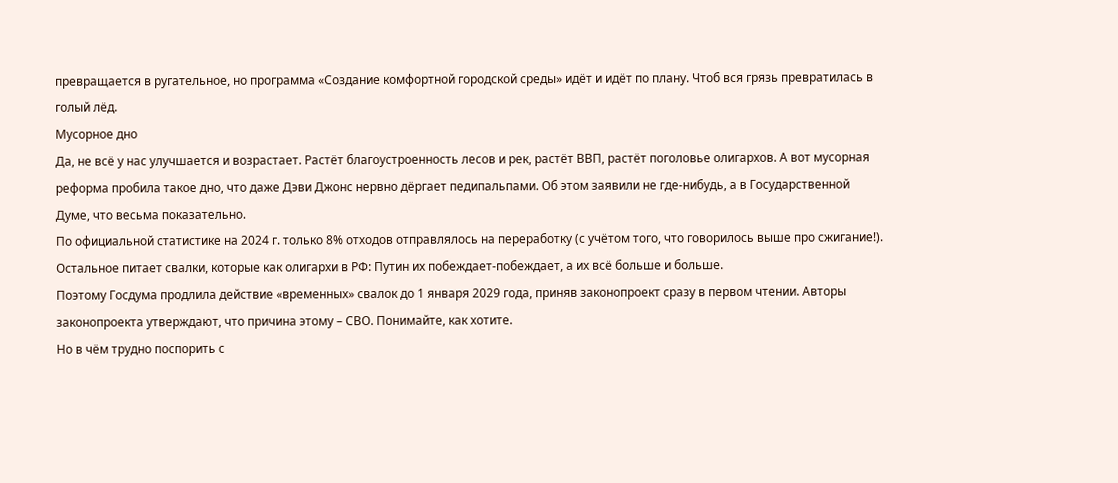превращается в ругательное, но программа «Создание комфортной городской среды» идёт и идёт по плану. Чтоб вся грязь превратилась в голый лёд.
Мусорное дно
Да, не всё у нас улучшается и возрастает. Растёт благоустроенность лесов и рек, растёт ВВП, растёт поголовье олигархов. А вот мусорная реформа пробила такое дно, что даже Дэви Джонс нервно дёргает педипальпами. Об этом заявили не где-нибудь, а в Государственной Думе, что весьма показательно.
По официальной статистике на 2024 г. только 8% отходов отправлялось на переработку (с учётом того, что говорилось выше про сжигание!). Остальное питает свалки, которые как олигархи в РФ: Путин их побеждает-побеждает, а их всё больше и больше.
Поэтому Госдума продлила действие «временных» свалок до 1 января 2029 года, приняв законопроект сразу в первом чтении. Авторы законопроекта утверждают, что причина этому – СВО. Понимайте, как хотите.
Но в чём трудно поспорить с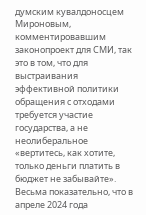думским кувалдоносцем Мироновым, комментировавшим законопроект для СМИ, так это в том, что для выстраивания эффективной политики обращения с отходами требуется участие государства, а не неолиберальное «вертитесь, как хотите, только деньги платить в бюджет не забывайте».
Весьма показательно, что в апреле 2024 года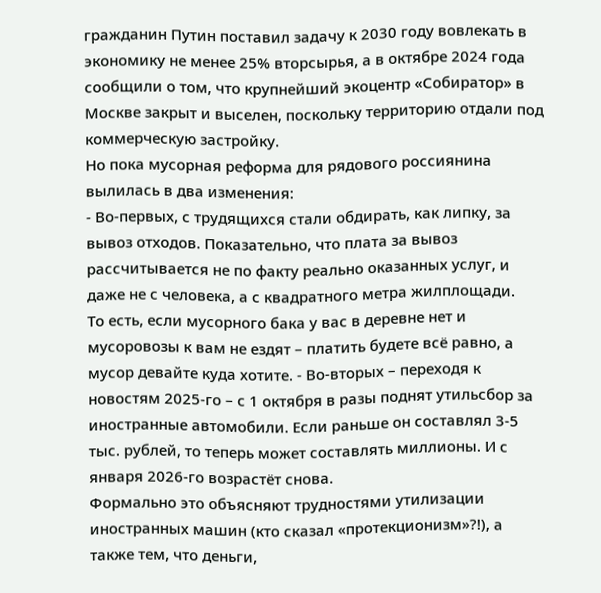гражданин Путин поставил задачу к 2030 году вовлекать в экономику не менее 25% вторсырья, а в октябре 2024 года сообщили о том, что крупнейший экоцентр «Собиратор» в Москве закрыт и выселен, поскольку территорию отдали под коммерческую застройку.
Но пока мусорная реформа для рядового россиянина вылилась в два изменения:
- Во-первых, с трудящихся стали обдирать, как липку, за вывоз отходов. Показательно, что плата за вывоз рассчитывается не по факту реально оказанных услуг, и даже не с человека, а с квадратного метра жилплощади.
То есть, если мусорного бака у вас в деревне нет и мусоровозы к вам не ездят – платить будете всё равно, а мусор девайте куда хотите. - Во-вторых – переходя к новостям 2025-го – с 1 октября в разы поднят утильсбор за иностранные автомобили. Если раньше он составлял 3-5 тыс. рублей, то теперь может составлять миллионы. И с января 2026-го возрастёт снова.
Формально это объясняют трудностями утилизации иностранных машин (кто сказал «протекционизм»?!), а также тем, что деньги,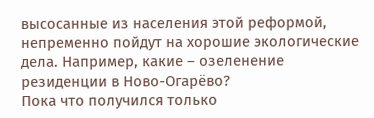высосанные из населения этой реформой, непременно пойдут на хорошие экологические дела. Например, какие – озеленение резиденции в Ново-Огарёво?
Пока что получился только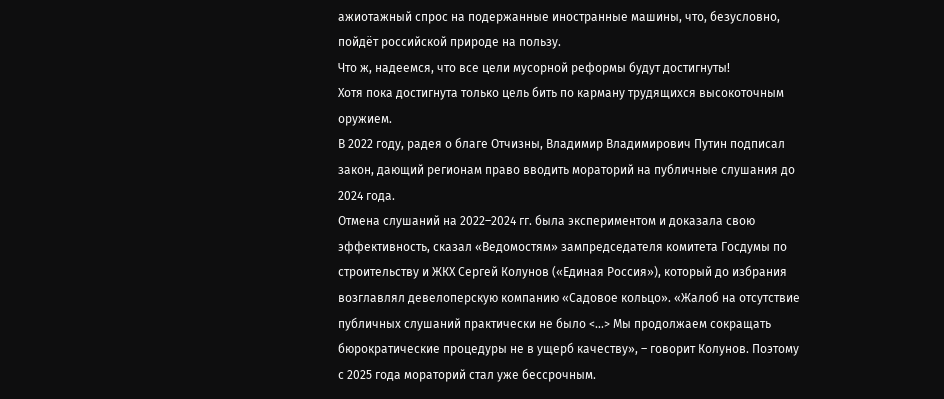ажиотажный спрос на подержанные иностранные машины, что, безусловно, пойдёт российской природе на пользу.
Что ж, надеемся, что все цели мусорной реформы будут достигнуты!
Хотя пока достигнута только цель бить по карману трудящихся высокоточным оружием.
В 2022 году, радея о благе Отчизны, Владимир Владимирович Путин подписал закон, дающий регионам право вводить мораторий на публичные слушания до 2024 года.
Отмена слушаний на 2022–2024 гг. была экспериментом и доказала свою эффективность, сказал «Ведомостям» зампредседателя комитета Госдумы по строительству и ЖКХ Сергей Колунов («Единая Россия»), который до избрания возглавлял девелоперскую компанию «Садовое кольцо». «Жалоб на отсутствие публичных слушаний практически не было <...> Мы продолжаем сокращать бюрократические процедуры не в ущерб качеству», – говорит Колунов. Поэтому с 2025 года мораторий стал уже бессрочным.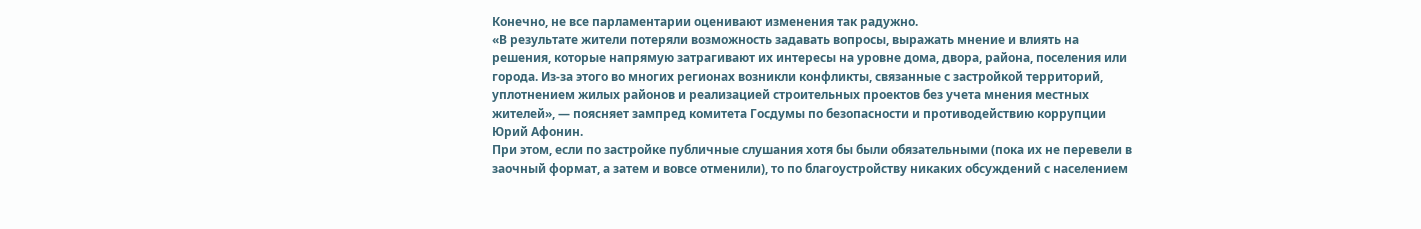Конечно, не все парламентарии оценивают изменения так радужно.
«В результате жители потеряли возможность задавать вопросы, выражать мнение и влиять на решения, которые напрямую затрагивают их интересы на уровне дома, двора, района, поселения или города. Из-за этого во многих регионах возникли конфликты, связанные с застройкой территорий, уплотнением жилых районов и реализацией строительных проектов без учета мнения местных жителей», — поясняет зампред комитета Госдумы по безопасности и противодействию коррупции Юрий Афонин.
При этом, если по застройке публичные слушания хотя бы были обязательными (пока их не перевели в заочный формат, а затем и вовсе отменили), то по благоустройству никаких обсуждений с населением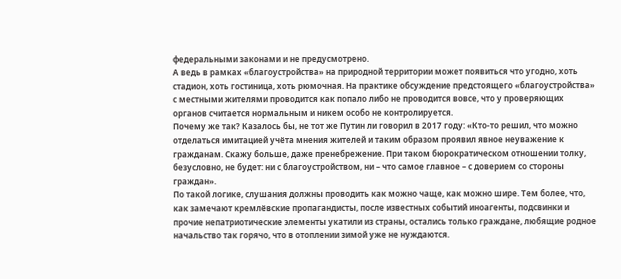федеральными законами и не предусмотрено.
А ведь в рамках «благоустройства» на природной территории может появиться что угодно, хоть стадион, хоть гостиница, хоть рюмочная. На практике обсуждение предстоящего «благоустройства» с местными жителями проводится как попало либо не проводится вовсе, что у проверяющих органов считается нормальным и никем особо не контролируется.
Почему же так? Казалось бы, не тот же Путин ли говорил в 2017 году: «Кто-то решил, что можно отделаться имитацией учёта мнения жителей и таким образом проявил явное неуважение к гражданам. Скажу больше, даже пренебрежение. При таком бюрократическом отношении толку, безусловно, не будет: ни с благоустройством, ни – что самое главное – с доверием со стороны граждан».
По такой логике, слушания должны проводить как можно чаще, как можно шире. Тем более, что, как замечают кремлёвские пропагандисты, после известных событий иноагенты, подсвинки и прочие непатриотические элементы укатили из страны, остались только граждане, любящие родное начальство так горячо, что в отоплении зимой уже не нуждаются.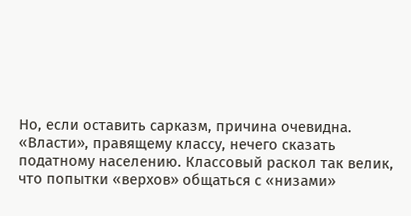Но, если оставить сарказм, причина очевидна.
«Власти», правящему классу, нечего сказать податному населению. Классовый раскол так велик, что попытки «верхов» общаться с «низами»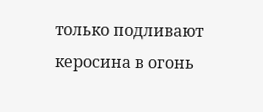только подливают керосина в огонь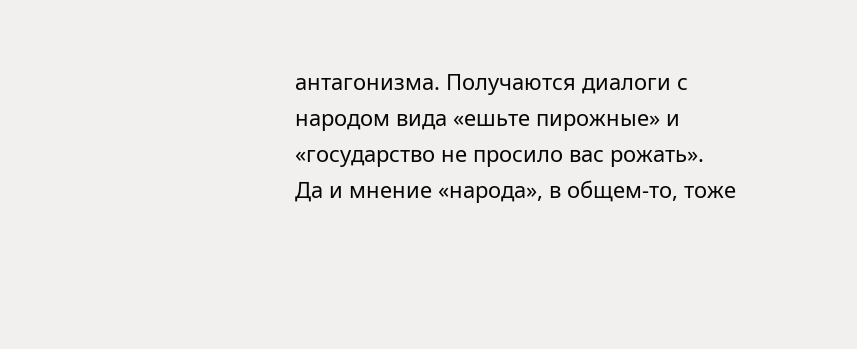антагонизма. Получаются диалоги с народом вида «ешьте пирожные» и «государство не просило вас рожать».
Да и мнение «народа», в общем-то, тоже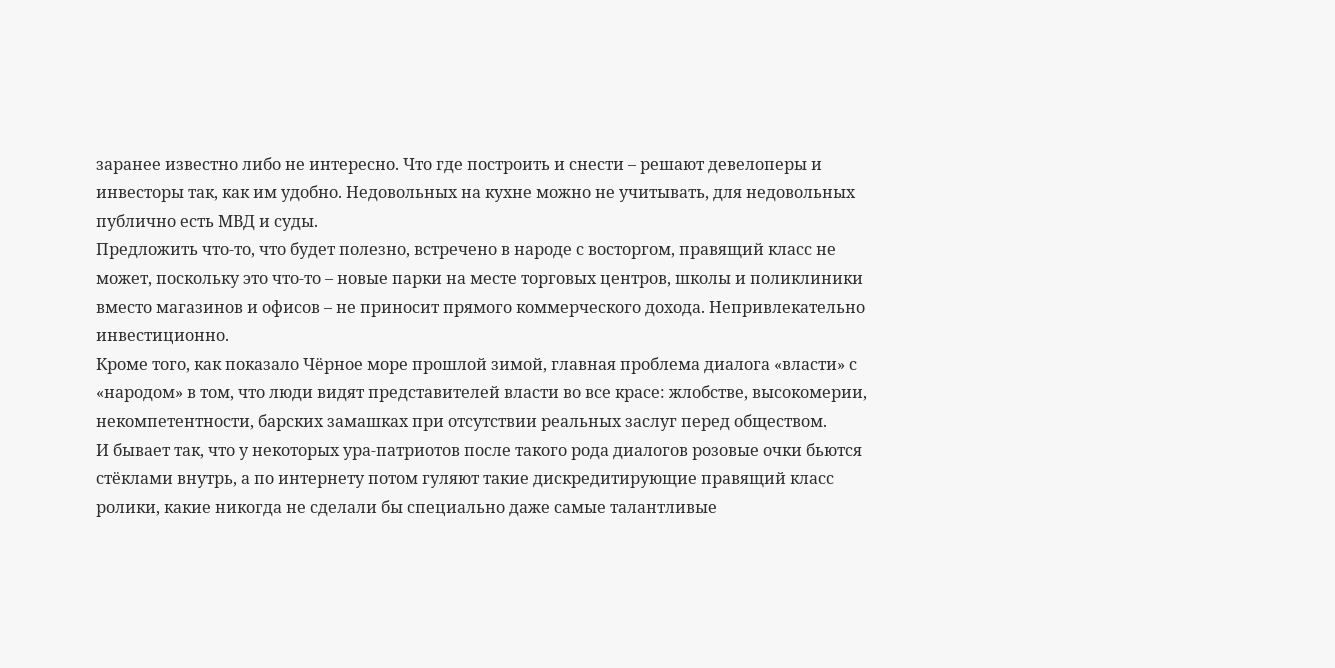заранее известно либо не интересно. Что где построить и снести – решают девелоперы и инвесторы так, как им удобно. Недовольных на кухне можно не учитывать, для недовольных публично есть МВД и суды.
Предложить что-то, что будет полезно, встречено в народе с восторгом, правящий класс не может, поскольку это что-то – новые парки на месте торговых центров, школы и поликлиники вместо магазинов и офисов – не приносит прямого коммерческого дохода. Непривлекательно инвестиционно.
Кроме того, как показало Чёрное море прошлой зимой, главная проблема диалога «власти» с «народом» в том, что люди видят представителей власти во все красе: жлобстве, высокомерии, некомпетентности, барских замашках при отсутствии реальных заслуг перед обществом.
И бывает так, что у некоторых ура-патриотов после такого рода диалогов розовые очки бьются стёклами внутрь, а по интернету потом гуляют такие дискредитирующие правящий класс ролики, какие никогда не сделали бы специально даже самые талантливые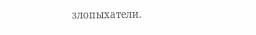злопыхатели.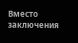Вместо заключения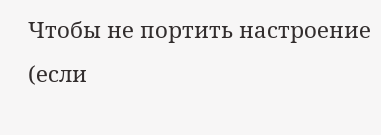Чтобы не портить настроение (если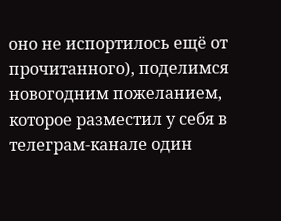оно не испортилось ещё от прочитанного), поделимся новогодним пожеланием, которое разместил у себя в телеграм-канале один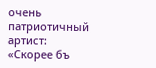очень патриотичный артист:
«Скорее бъ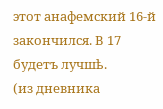этот анафемский 16-й закончился. В 17 будетъ лучшѣ.
(из дневника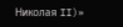Николая II)»